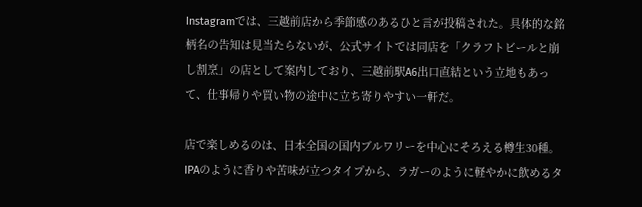Instagramでは、三越前店から季節感のあるひと言が投稿された。具体的な銘柄名の告知は見当たらないが、公式サイトでは同店を「クラフトビールと崩し割烹」の店として案内しており、三越前駅A6出口直結という立地もあって、仕事帰りや買い物の途中に立ち寄りやすい一軒だ。

店で楽しめるのは、日本全国の国内ブルワリーを中心にそろえる樽生30種。IPAのように香りや苦味が立つタイプから、ラガーのように軽やかに飲めるタ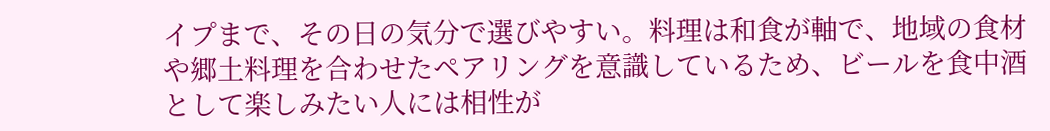イプまで、その日の気分で選びやすい。料理は和食が軸で、地域の食材や郷土料理を合わせたペアリングを意識しているため、ビールを食中酒として楽しみたい人には相性が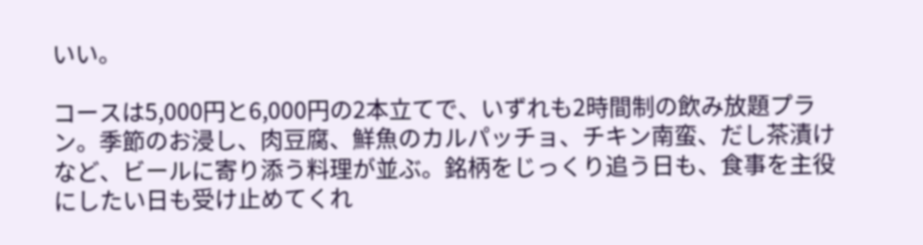いい。

コースは5,000円と6,000円の2本立てで、いずれも2時間制の飲み放題プラン。季節のお浸し、肉豆腐、鮮魚のカルパッチョ、チキン南蛮、だし茶漬けなど、ビールに寄り添う料理が並ぶ。銘柄をじっくり追う日も、食事を主役にしたい日も受け止めてくれ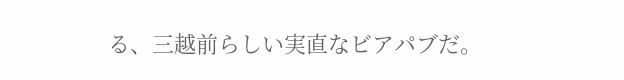る、三越前らしい実直なビアパブだ。